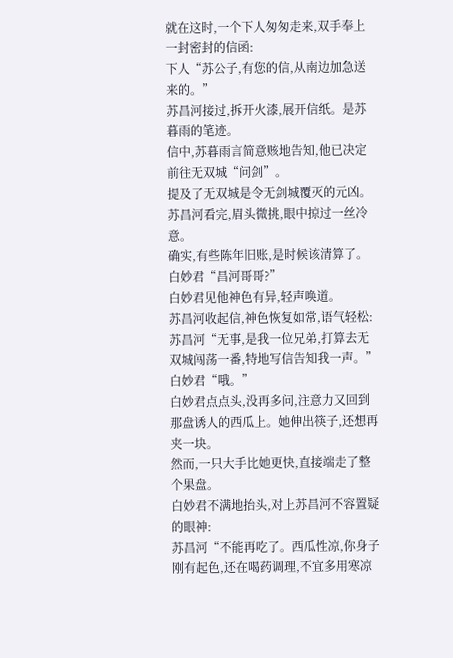就在这时,一个下人匆匆走来,双手奉上一封密封的信函:
下人“苏公子,有您的信,从南边加急送来的。”
苏昌河接过,拆开火漆,展开信纸。是苏暮雨的笔迹。
信中,苏暮雨言简意赅地告知,他已决定前往无双城“问剑”。
提及了无双城是令无剑城覆灭的元凶。
苏昌河看完,眉头微挑,眼中掠过一丝冷意。
确实,有些陈年旧账,是时候该清算了。
白妙君“昌河哥哥?”
白妙君见他神色有异,轻声唤道。
苏昌河收起信,神色恢复如常,语气轻松:
苏昌河“无事,是我一位兄弟,打算去无双城闯荡一番,特地写信告知我一声。”
白妙君“哦。”
白妙君点点头,没再多问,注意力又回到那盘诱人的西瓜上。她伸出筷子,还想再夹一块。
然而,一只大手比她更快,直接端走了整个果盘。
白妙君不满地抬头,对上苏昌河不容置疑的眼神:
苏昌河“不能再吃了。西瓜性凉,你身子刚有起色,还在喝药调理,不宜多用寒凉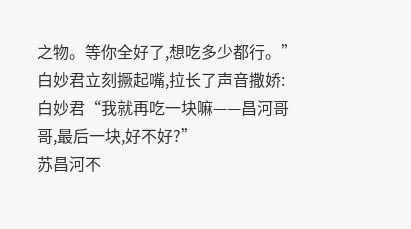之物。等你全好了,想吃多少都行。”
白妙君立刻撅起嘴,拉长了声音撒娇:
白妙君“我就再吃一块嘛——昌河哥哥,最后一块,好不好?”
苏昌河不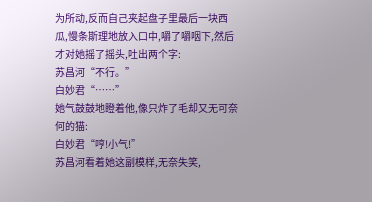为所动,反而自己夹起盘子里最后一块西瓜,慢条斯理地放入口中,嚼了嚼咽下,然后才对她摇了摇头,吐出两个字:
苏昌河“不行。”
白妙君“……”
她气鼓鼓地瞪着他,像只炸了毛却又无可奈何的猫:
白妙君“哼!小气!”
苏昌河看着她这副模样,无奈失笑,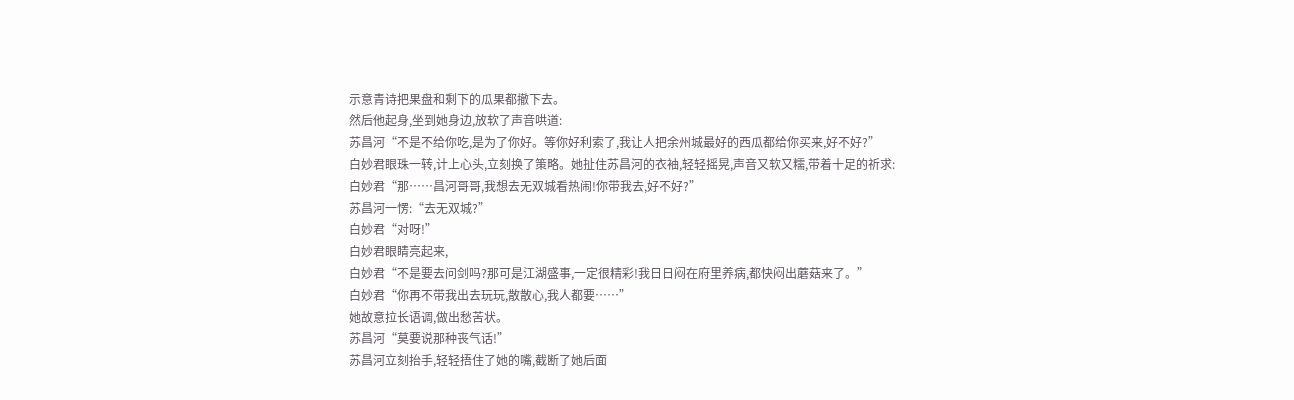示意青诗把果盘和剩下的瓜果都撤下去。
然后他起身,坐到她身边,放软了声音哄道:
苏昌河“不是不给你吃,是为了你好。等你好利索了,我让人把余州城最好的西瓜都给你买来,好不好?”
白妙君眼珠一转,计上心头,立刻换了策略。她扯住苏昌河的衣袖,轻轻摇晃,声音又软又糯,带着十足的祈求:
白妙君“那……昌河哥哥,我想去无双城看热闹!你带我去,好不好?”
苏昌河一愣:“去无双城?”
白妙君“对呀!”
白妙君眼睛亮起来,
白妙君“不是要去问剑吗?那可是江湖盛事,一定很精彩!我日日闷在府里养病,都快闷出蘑菇来了。”
白妙君“你再不带我出去玩玩,散散心,我人都要……”
她故意拉长语调,做出愁苦状。
苏昌河“莫要说那种丧气话!”
苏昌河立刻抬手,轻轻捂住了她的嘴,截断了她后面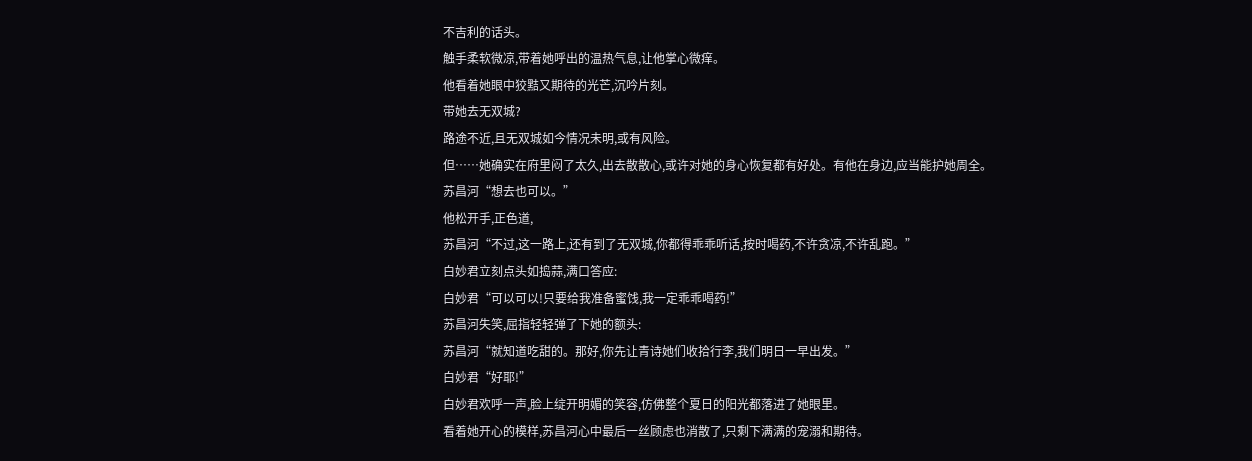不吉利的话头。
触手柔软微凉,带着她呼出的温热气息,让他掌心微痒。
他看着她眼中狡黠又期待的光芒,沉吟片刻。
带她去无双城?
路途不近,且无双城如今情况未明,或有风险。
但……她确实在府里闷了太久,出去散散心,或许对她的身心恢复都有好处。有他在身边,应当能护她周全。
苏昌河“想去也可以。”
他松开手,正色道,
苏昌河“不过,这一路上,还有到了无双城,你都得乖乖听话,按时喝药,不许贪凉,不许乱跑。”
白妙君立刻点头如捣蒜,满口答应:
白妙君“可以可以!只要给我准备蜜饯,我一定乖乖喝药!”
苏昌河失笑,屈指轻轻弹了下她的额头:
苏昌河“就知道吃甜的。那好,你先让青诗她们收拾行李,我们明日一早出发。”
白妙君“好耶!”
白妙君欢呼一声,脸上绽开明媚的笑容,仿佛整个夏日的阳光都落进了她眼里。
看着她开心的模样,苏昌河心中最后一丝顾虑也消散了,只剩下满满的宠溺和期待。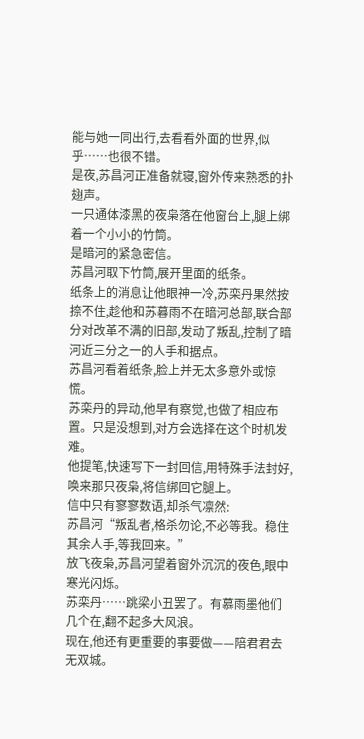能与她一同出行,去看看外面的世界,似乎……也很不错。
是夜,苏昌河正准备就寝,窗外传来熟悉的扑翅声。
一只通体漆黑的夜枭落在他窗台上,腿上绑着一个小小的竹筒。
是暗河的紧急密信。
苏昌河取下竹筒,展开里面的纸条。
纸条上的消息让他眼神一冷,苏栾丹果然按捺不住,趁他和苏暮雨不在暗河总部,联合部分对改革不满的旧部,发动了叛乱,控制了暗河近三分之一的人手和据点。
苏昌河看着纸条,脸上并无太多意外或惊慌。
苏栾丹的异动,他早有察觉,也做了相应布置。只是没想到,对方会选择在这个时机发难。
他提笔,快速写下一封回信,用特殊手法封好,唤来那只夜枭,将信绑回它腿上。
信中只有寥寥数语,却杀气凛然:
苏昌河“叛乱者,格杀勿论,不必等我。稳住其余人手,等我回来。”
放飞夜枭,苏昌河望着窗外沉沉的夜色,眼中寒光闪烁。
苏栾丹……跳梁小丑罢了。有慕雨墨他们几个在,翻不起多大风浪。
现在,他还有更重要的事要做——陪君君去无双城。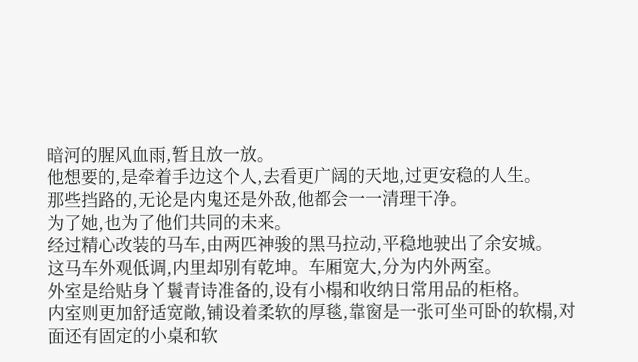暗河的腥风血雨,暂且放一放。
他想要的,是牵着手边这个人,去看更广阔的天地,过更安稳的人生。
那些挡路的,无论是内鬼还是外敌,他都会一一清理干净。
为了她,也为了他们共同的未来。
经过精心改装的马车,由两匹神骏的黑马拉动,平稳地驶出了余安城。
这马车外观低调,内里却别有乾坤。车厢宽大,分为内外两室。
外室是给贴身丫鬟青诗准备的,设有小榻和收纳日常用品的柜格。
内室则更加舒适宽敞,铺设着柔软的厚毯,靠窗是一张可坐可卧的软榻,对面还有固定的小桌和软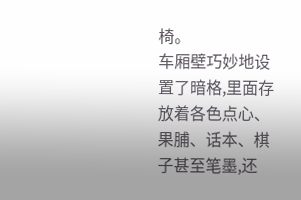椅。
车厢壁巧妙地设置了暗格,里面存放着各色点心、果脯、话本、棋子甚至笔墨,还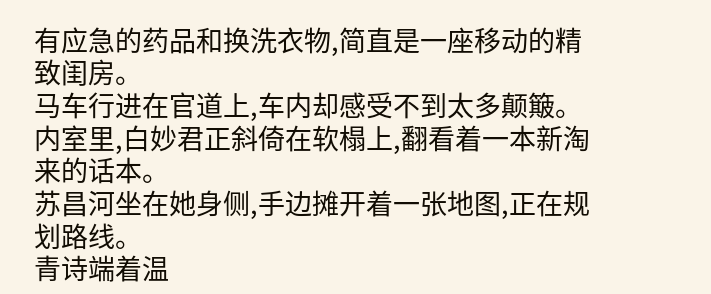有应急的药品和换洗衣物,简直是一座移动的精致闺房。
马车行进在官道上,车内却感受不到太多颠簸。
内室里,白妙君正斜倚在软榻上,翻看着一本新淘来的话本。
苏昌河坐在她身侧,手边摊开着一张地图,正在规划路线。
青诗端着温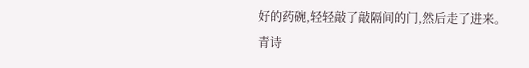好的药碗,轻轻敲了敲隔间的门,然后走了进来。
青诗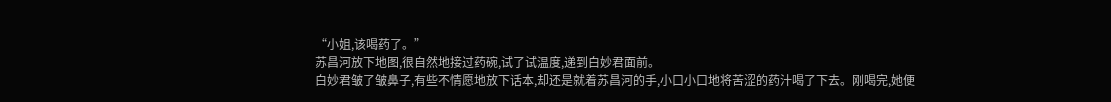“小姐,该喝药了。”
苏昌河放下地图,很自然地接过药碗,试了试温度,递到白妙君面前。
白妙君皱了皱鼻子,有些不情愿地放下话本,却还是就着苏昌河的手,小口小口地将苦涩的药汁喝了下去。刚喝完,她便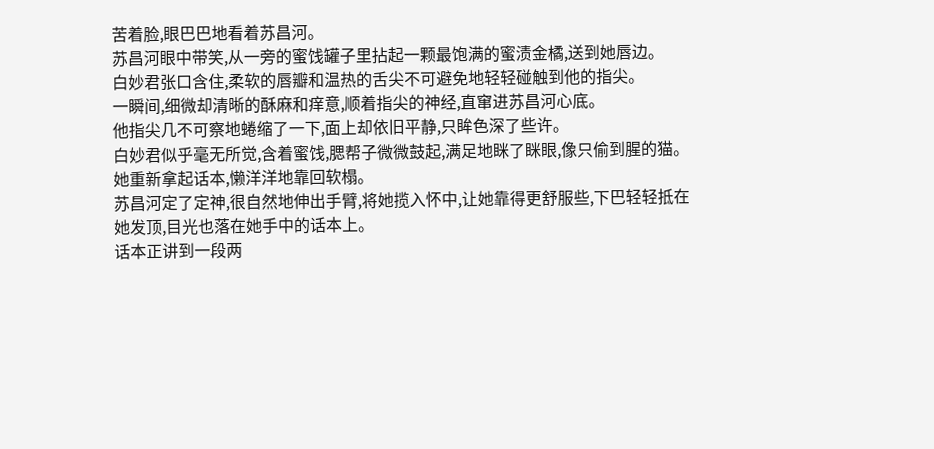苦着脸,眼巴巴地看着苏昌河。
苏昌河眼中带笑,从一旁的蜜饯罐子里拈起一颗最饱满的蜜渍金橘,送到她唇边。
白妙君张口含住,柔软的唇瓣和温热的舌尖不可避免地轻轻碰触到他的指尖。
一瞬间,细微却清晰的酥麻和痒意,顺着指尖的神经,直窜进苏昌河心底。
他指尖几不可察地蜷缩了一下,面上却依旧平静,只眸色深了些许。
白妙君似乎毫无所觉,含着蜜饯,腮帮子微微鼓起,满足地眯了眯眼,像只偷到腥的猫。她重新拿起话本,懒洋洋地靠回软榻。
苏昌河定了定神,很自然地伸出手臂,将她揽入怀中,让她靠得更舒服些,下巴轻轻抵在她发顶,目光也落在她手中的话本上。
话本正讲到一段两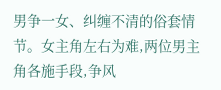男争一女、纠缠不清的俗套情节。女主角左右为难,两位男主角各施手段,争风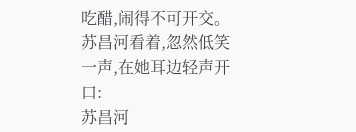吃醋,闹得不可开交。
苏昌河看着,忽然低笑一声,在她耳边轻声开口:
苏昌河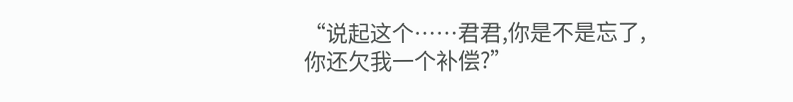“说起这个……君君,你是不是忘了,你还欠我一个补偿?”